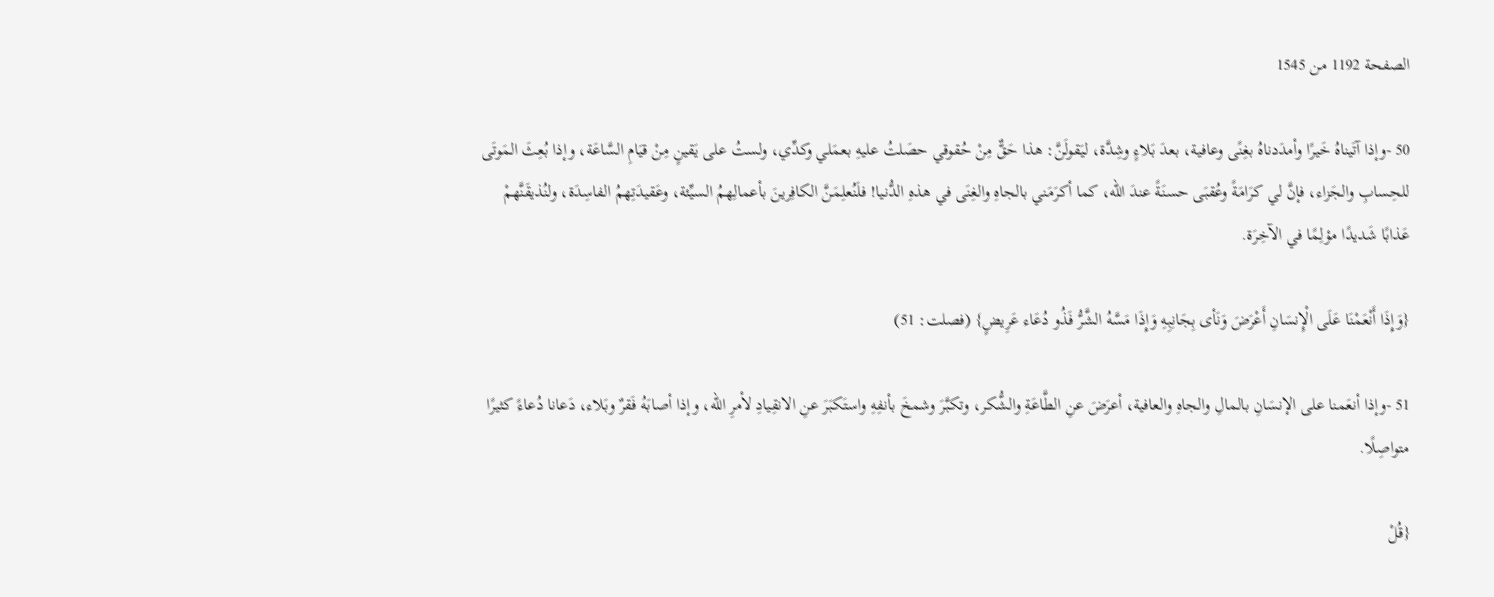الصفحة 1192 من 1545

50 -وإذا آتَيناهُ خَيرًا وأمدَدناهُ بغِنًى وعافية، بعدَ بَلاءٍ وشِدَّة، ليَقولَنَّ: هذا حَقٌّ مِنْ حُقوقي حصَلتُ عليهِ بعمَلي وكدِّي، ولستُ على يَقينٍ مِنْ قيَامِ السَّاعَة، وإذا بُعِثَ المَوتَى للحِسابِ والجَزاء، فإنَّ لي كرَامَةً وعُقبَى حسنَةً عندَ الله، كما أكرَمَني بالجاهِ والغِنَى في هذهِ الدُّنيا! فلَنُعلِمَنَّ الكافِرينَ بأعمالِهمُ السيِّئة، وعَقيدَتِهمُ الفاسِدَة، ولنُذيقَنَّهمْ عَذابًا شَديدًا مؤلِمًا في الآخِرَة.

{وَإِذَا أَنْعَمْنَا عَلَى الْإِنسَانِ أَعْرَضَ وَنَأى بِجَانِبِهِ وَإِذَا مَسَّهُ الشَّرُّ فَذُو دُعَاء عَرِيضٍ} (فصلت: 51)

51 -وإذا أنعَمنا على الإنسَانِ بالمالِ والجاهِ والعافية، أعرَضَ عنِ الطَّاعَةِ والشُّكر، وتكبَّرَ وشمخَ بأنفِهِ واستَكبَرَ عنِ الانقِيادِ لأمرِ الله، وإذا أصابَهُ فَقرٌ وبَلاء، دَعانا دُعاءً كثيرًا متواصِلًا.

{قُلْ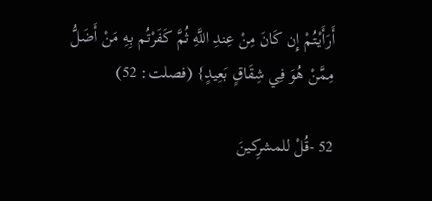أَرَأَيْتُمْ إِن كَانَ مِنْ عِندِ اللَّهِ ثُمَّ كَفَرْتُم بِهِ مَنْ أَضَلُّ مِمَّنْ هُوَ فِي شِقَاقٍ بَعِيدٍ} (فصلت: 52)

52 -قُلْ للمشرِكينَ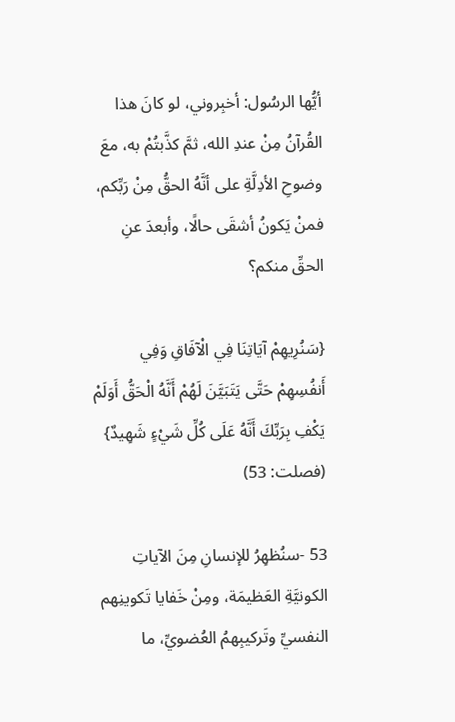أيُّها الرسُول: أخبِروني، لو كانَ هذا القُرآنُ مِنْ عندِ الله، ثمَّ كذَّبتُمْ به، معَ وضوحِ الأدِلَّةِ على أنَّهُ الحقُّ مِنْ رَبِّكم، فمنْ يَكونُ أشقَى حالًا، وأبعدَ عنِ الحقِّ منكم؟

{سَنُرِيهِمْ آيَاتِنَا فِي الْآفَاقِ وَفِي أَنفُسِهِمْ حَتَّى يَتَبَيَّنَ لَهُمْ أَنَّهُ الْحَقُّ أَوَلَمْ يَكْفِ بِرَبِّكَ أَنَّهُ عَلَى كُلِّ شَيْءٍ شَهِيدٌ} (فصلت: 53)

53 -سنُظهِرُ للإنسانِ مِنَ الآياتِ الكونيَّةِ العَظيمَة، ومِنْ خَفايا تَكوينِهم النفسيِّ وتَركيبِهمُ العُضويِّ، ما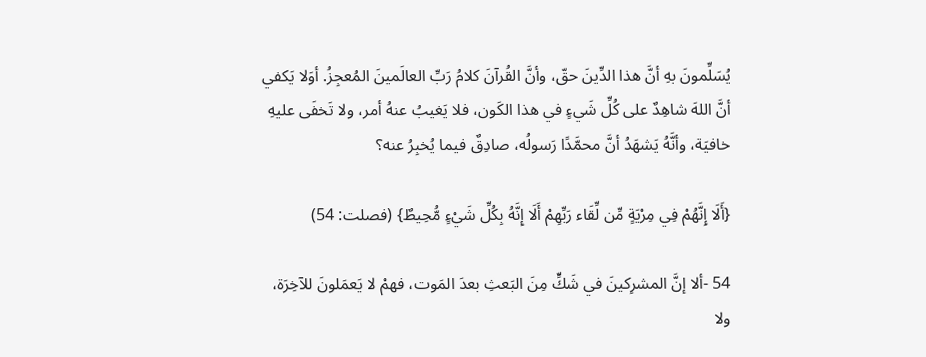يُسَلِّمونَ بهِ أنَّ هذا الدِّينَ حقّ، وأنَّ القُرآنَ كلامُ رَبِّ العالَمينَ المُعجِزُ. أوَلا يَكفي أنَّ اللهَ شاهِدٌ على كُلِّ شَيءٍ في هذا الكَون، فلا يَغيبُ عنهُ أمر، ولا تَخفَى عليهِ خافيَة، وأنَّهُ يَشهَدُ أنَّ محمَّدًا رَسولُه، صادِقٌ فيما يُخبِرُ عنه؟

{أَلَا إِنَّهُمْ فِي مِرْيَةٍ مِّن لِّقَاء رَبِّهِمْ أَلَا إِنَّهُ بِكُلِّ شَيْءٍ مُّحِيطٌ} (فصلت: 54)

54 -ألا إنَّ المشرِكينَ في شَكٍّ مِنَ البَعثِ بعدَ المَوت، فهمْ لا يَعمَلونَ للآخِرَة، ولا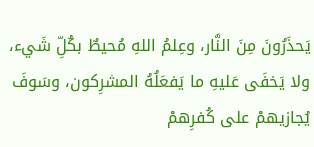يَحذَرُونَ مِنَ النَّار، وعِلمُ اللهِ مُحيطٌ بكُلِّ شَيء، ولا يَخفَى عَليهِ ما يَفعَلُهُ المشرِكون، وسَوفَ يُجازيهمْ على كُفرِهمْ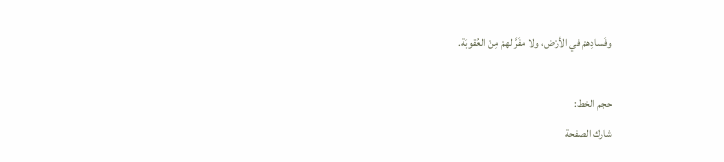وفَسادِهمْ في الأرْض، ولا مفَرَّ لهمْ مِنْ العُقوبَة.

حجم الخط:
شارك الصفحة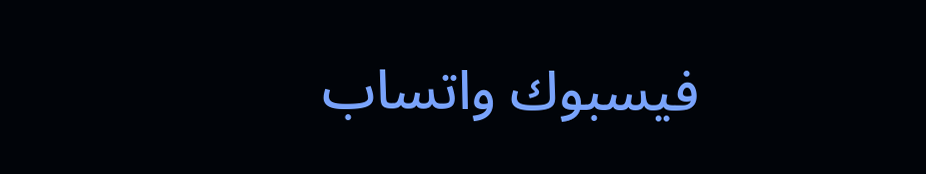فيسبوك واتساب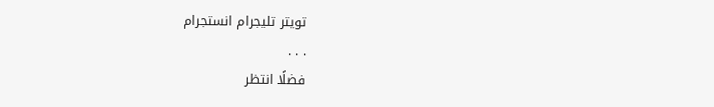تويتر تليجرام انستجرام
. . .
فضلًا انتظر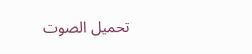تحميل الصوت